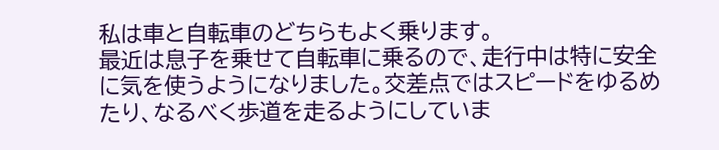私は車と自転車のどちらもよく乗ります。
最近は息子を乗せて自転車に乗るので、走行中は特に安全に気を使うようになりました。交差点ではスピードをゆるめたり、なるべく歩道を走るようにしていま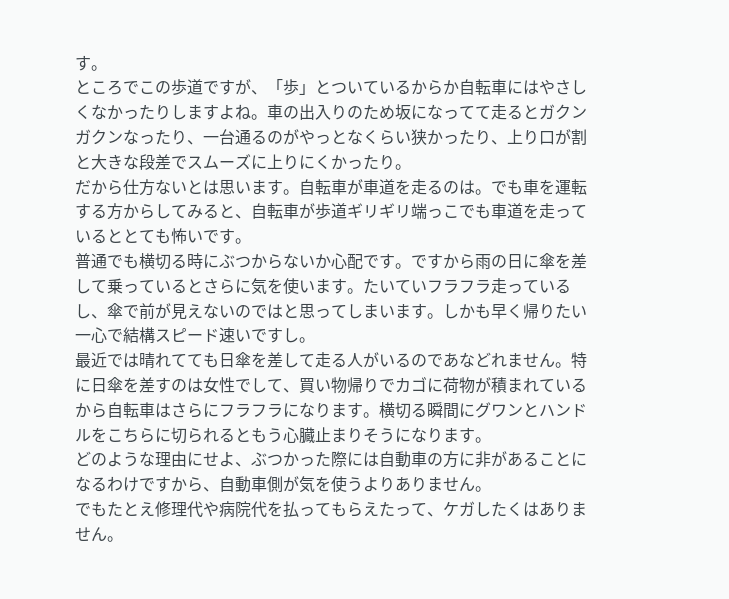す。
ところでこの歩道ですが、「歩」とついているからか自転車にはやさしくなかったりしますよね。車の出入りのため坂になってて走るとガクンガクンなったり、一台通るのがやっとなくらい狭かったり、上り口が割と大きな段差でスムーズに上りにくかったり。
だから仕方ないとは思います。自転車が車道を走るのは。でも車を運転する方からしてみると、自転車が歩道ギリギリ端っこでも車道を走っているととても怖いです。
普通でも横切る時にぶつからないか心配です。ですから雨の日に傘を差して乗っているとさらに気を使います。たいていフラフラ走っているし、傘で前が見えないのではと思ってしまいます。しかも早く帰りたい一心で結構スピード速いですし。
最近では晴れてても日傘を差して走る人がいるのであなどれません。特に日傘を差すのは女性でして、買い物帰りでカゴに荷物が積まれているから自転車はさらにフラフラになります。横切る瞬間にグワンとハンドルをこちらに切られるともう心臓止まりそうになります。
どのような理由にせよ、ぶつかった際には自動車の方に非があることになるわけですから、自動車側が気を使うよりありません。
でもたとえ修理代や病院代を払ってもらえたって、ケガしたくはありません。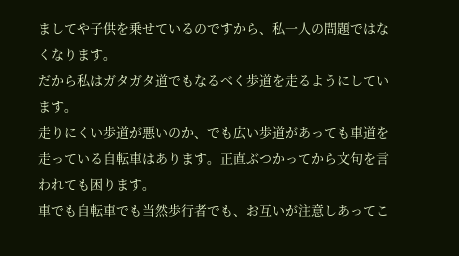ましてや子供を乗せているのですから、私一人の問題ではなくなります。
だから私はガタガタ道でもなるべく歩道を走るようにしています。
走りにくい歩道が悪いのか、でも広い歩道があっても車道を走っている自転車はあります。正直ぶつかってから文句を言われても困ります。
車でも自転車でも当然歩行者でも、お互いが注意しあってこ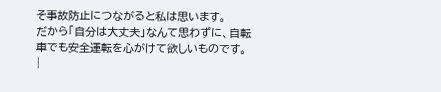そ事故防止につながると私は思います。
だから「自分は大丈夫」なんて思わずに、自転車でも安全運転を心がけて欲しいものです。 |